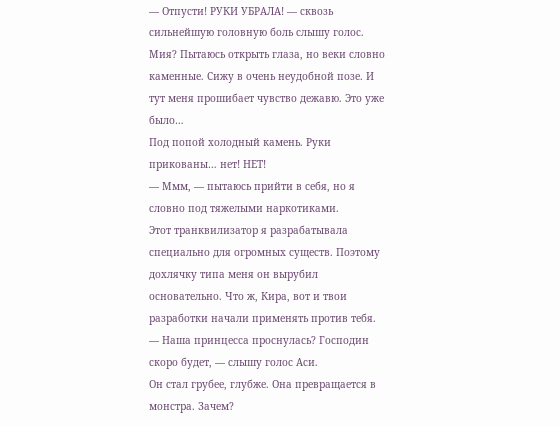— Отпусти! РУКИ УБРАЛА! — сквозь сильнейшую головную боль слышу голос.
Мия? Пытаюсь открыть глаза, но веки словно каменные. Сижу в очень неудобной позе. И тут меня прошибает чувство дежавю. Это уже было…
Под попой холодный камень. Руки прикованы… нет! НЕТ!
— Ммм, — пытаюсь прийти в себя, но я словно под тяжелыми наркотиками.
Этот транквилизатор я разрабатывала специально для огромных существ. Поэтому дохлячку типа меня он вырубил основательно. Что ж, Кира, вот и твои разработки начали применять против тебя.
— Наша принцесса проснулась? Господин скоро будет, — слышу голос Аси.
Он стал грубее, глубже. Она превращается в монстра. Зачем?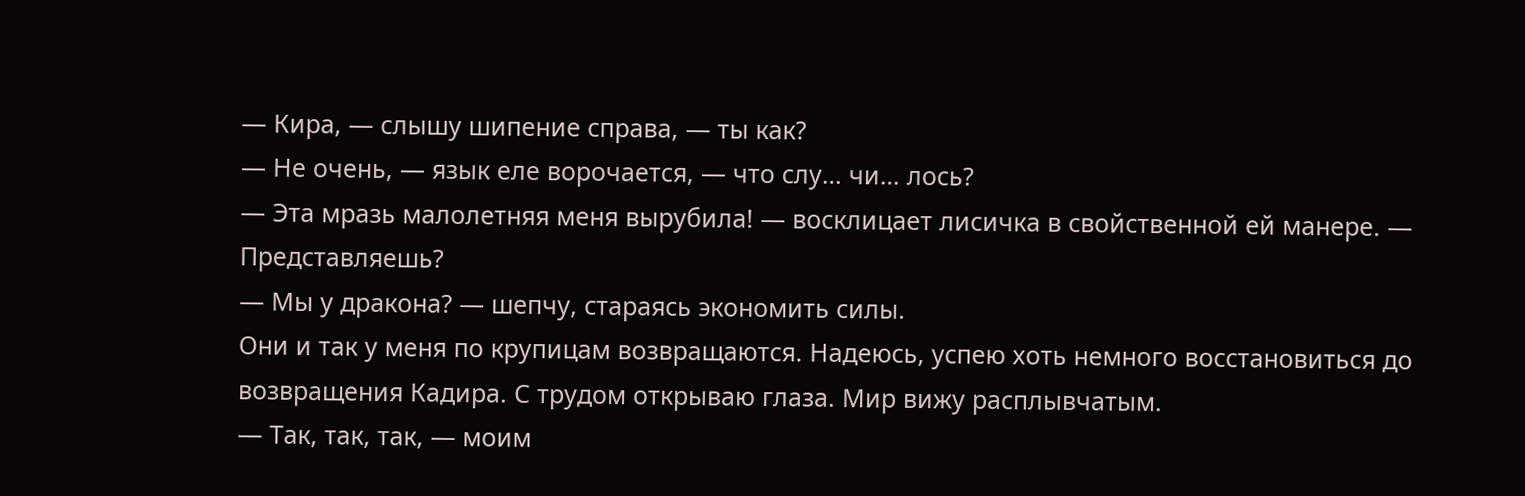— Кира, — слышу шипение справа, — ты как?
— Не очень, — язык еле ворочается, — что слу… чи… лось?
— Эта мразь малолетняя меня вырубила! — восклицает лисичка в свойственной ей манере. — Представляешь?
— Мы у дракона? — шепчу, стараясь экономить силы.
Они и так у меня по крупицам возвращаются. Надеюсь, успею хоть немного восстановиться до возвращения Кадира. С трудом открываю глаза. Мир вижу расплывчатым.
— Так, так, так, — моим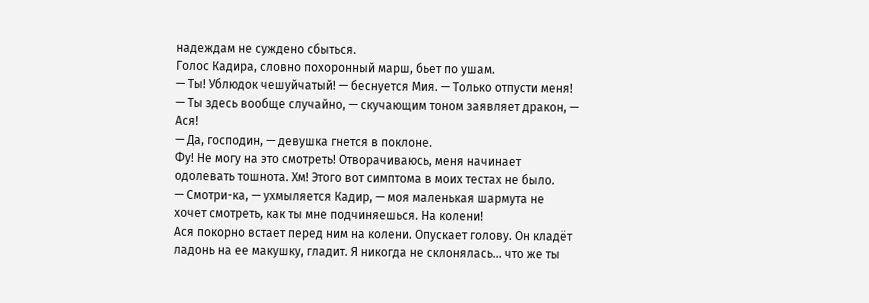надеждам не суждено сбыться.
Голос Кадира, словно похоронный марш, бьет по ушам.
— Ты! Ублюдок чешуйчатый! — беснуется Мия. — Только отпусти меня!
— Ты здесь вообще случайно, — скучающим тоном заявляет дракон, — Ася!
— Да, господин, — девушка гнется в поклоне.
Фу! Не могу на это смотреть! Отворачиваюсь, меня начинает одолевать тошнота. Хм! Этого вот симптома в моих тестах не было.
— Смотри-ка, — ухмыляется Кадир, — моя маленькая шармута не хочет смотреть, как ты мне подчиняешься. На колени!
Ася покорно встает перед ним на колени. Опускает голову. Он кладёт ладонь на ее макушку, гладит. Я никогда не склонялась… что же ты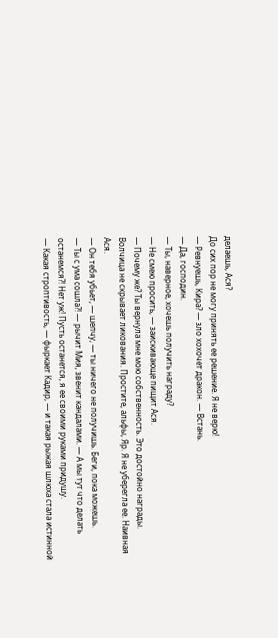делаешь, Ася?
До сих пор не могу принять ее решение. Я не верю!
— Ревнуешь, Кира? — зло хохочет дракон. — Встань.
— Да, господин.
— Ты, наверное, хочешь получить награду?
— Не смею просить, — заискивающе пищит Ася.
— Почему же? Ты вернула мне мою собственность. Это достойно награды.
Волчица не скрывает ликования. Простите, альфы, Яр. Я не уберегла ее. Наивная Ася.
— Он тебя убьет, — шепчу, — ты ничего не получишь. Беги, пока можешь.
— Ты с ума сошла?! — рычит Мия, звенит кандалами. — А мы тут что делать останемся?! Нет уж! Пусть останется, я ее своими руками придушу.
— Какая строптивость, — фыркает Кадир, — и такая рыжая шлюха стала истинной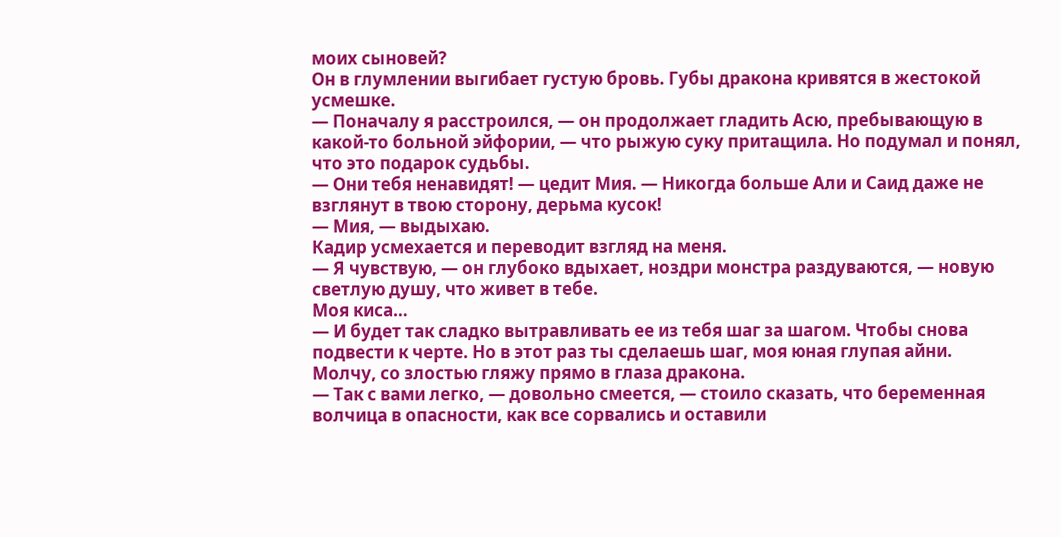моих сыновей?
Он в глумлении выгибает густую бровь. Губы дракона кривятся в жестокой усмешке.
— Поначалу я расстроился, — он продолжает гладить Асю, пребывающую в какой-то больной эйфории, — что рыжую суку притащила. Но подумал и понял, что это подарок судьбы.
— Они тебя ненавидят! — цедит Мия. — Никогда больше Али и Саид даже не взглянут в твою сторону, дерьма кусок!
— Мия, — выдыхаю.
Кадир усмехается и переводит взгляд на меня.
— Я чувствую, — он глубоко вдыхает, ноздри монстра раздуваются, — новую светлую душу, что живет в тебе.
Моя киса…
— И будет так сладко вытравливать ее из тебя шаг за шагом. Чтобы снова подвести к черте. Но в этот раз ты сделаешь шаг, моя юная глупая айни.
Молчу, со злостью гляжу прямо в глаза дракона.
— Так с вами легко, — довольно смеется, — стоило сказать, что беременная волчица в опасности, как все сорвались и оставили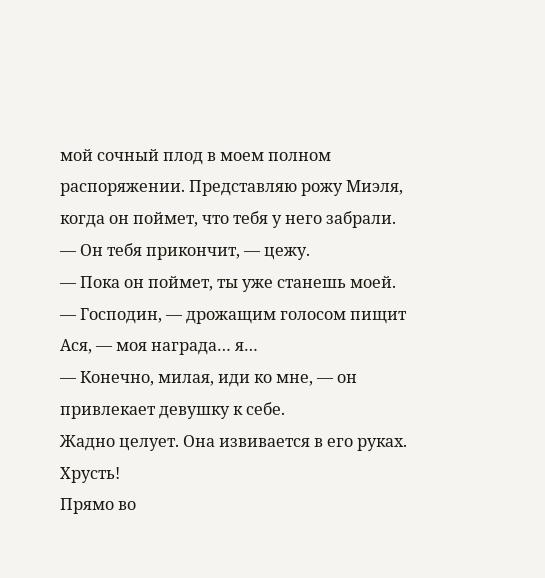мой сочный плод в моем полном распоряжении. Представляю рожу Миэля, когда он поймет, что тебя у него забрали.
— Он тебя прикончит, — цежу.
— Пока он поймет, ты уже станешь моей.
— Господин, — дрожащим голосом пищит Ася, — моя награда… я…
— Конечно, милая, иди ко мне, — он привлекает девушку к себе.
Жадно целует. Она извивается в его руках.
Хрусть!
Прямо во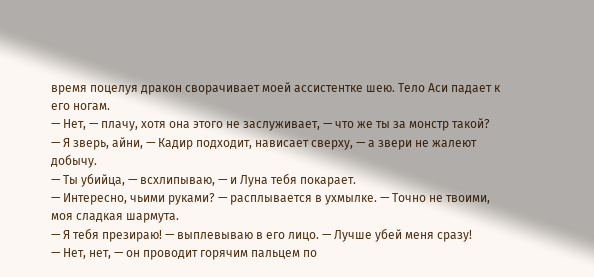время поцелуя дракон сворачивает моей ассистентке шею. Тело Аси падает к его ногам.
— Нет, — плачу, хотя она этого не заслуживает, — что же ты за монстр такой?
— Я зверь, айни, — Кадир подходит, нависает сверху, — а звери не жалеют добычу.
— Ты убийца, — всхлипываю, — и Луна тебя покарает.
— Интересно, чьими руками? — расплывается в ухмылке. — Точно не твоими, моя сладкая шармута.
— Я тебя презираю! — выплевываю в его лицо. — Лучше убей меня сразу!
— Нет, нет, — он проводит горячим пальцем по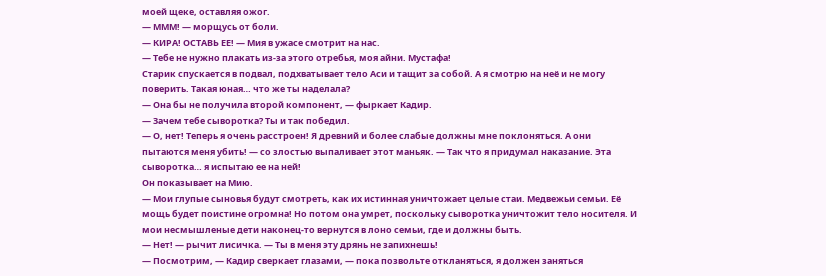моей щеке, оставляя ожог.
— МММ! — морщусь от боли.
— КИРА! ОСТАВЬ ЕЕ! — Мия в ужасе смотрит на нас.
— Тебе не нужно плакать из-за этого отребья, моя айни. Мустафа!
Старик спускается в подвал, подхватывает тело Аси и тащит за собой. А я смотрю на неё и не могу поверить. Такая юная… что же ты наделала?
— Она бы не получила второй компонент, — фыркает Кадир.
— Зачем тебе сыворотка? Ты и так победил.
— О, нет! Теперь я очень расстроен! Я древний и более слабые должны мне поклоняться. А они пытаются меня убить! — со злостью выпаливает этот маньяк. — Так что я придумал наказание. Эта сыворотка… я испытаю ее на ней!
Он показывает на Мию.
— Мои глупые сыновья будут смотреть, как их истинная уничтожает целые стаи. Медвежьи семьи. Её мощь будет поистине огромна! Но потом она умрет, поскольку сыворотка уничтожит тело носителя. И мои несмышленые дети наконец-то вернутся в лоно семьи, где и должны быть.
— Нет! — рычит лисичка. — Ты в меня эту дрянь не запихнешь!
— Посмотрим, — Кадир сверкает глазами, — пока позвольте откланяться, я должен заняться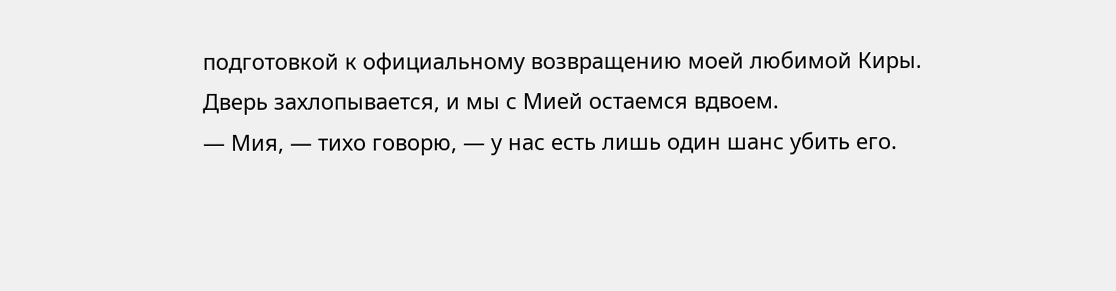подготовкой к официальному возвращению моей любимой Киры.
Дверь захлопывается, и мы с Мией остаемся вдвоем.
— Мия, — тихо говорю, — у нас есть лишь один шанс убить его.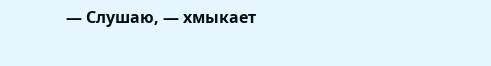— Слушаю, — хмыкает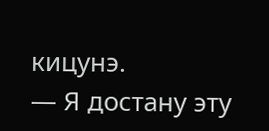кицунэ.
— Я достану эту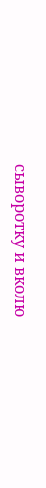сыворотку и вколю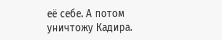её себе. А потом уничтожу Кадира.